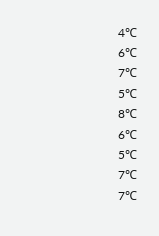4℃
6℃
7℃
5℃
8℃
6℃
5℃
7℃
7℃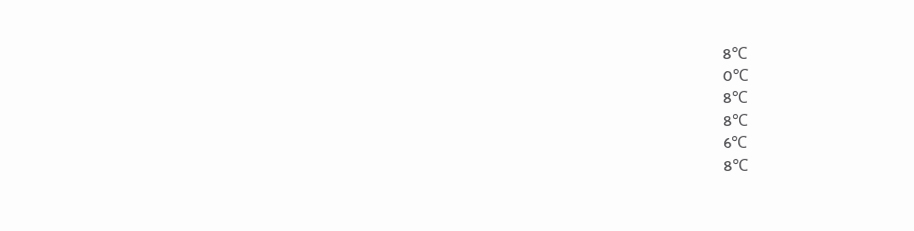8℃
0℃
8℃
8℃
6℃
8℃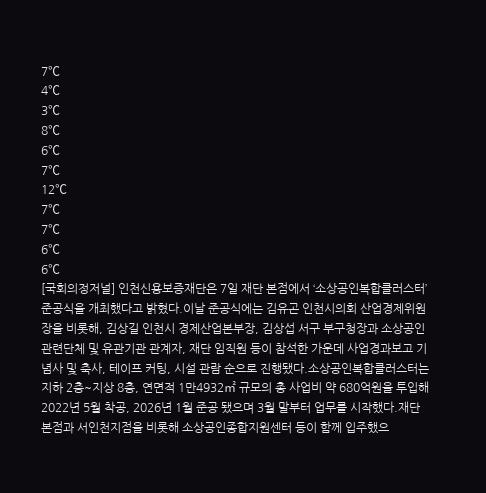7℃
4℃
3℃
8℃
6℃
7℃
12℃
7℃
7℃
6℃
6℃
[국회의정저널] 인천신용보증재단은 7일 재단 본점에서 ‘소상공인복합클러스터’준공식을 개최했다고 밝혔다.이날 준공식에는 김유곤 인천시의회 산업경제위원장을 비롯해, 김상길 인천시 경제산업본부장, 김상섭 서구 부구청장과 소상공인 관련단체 및 유관기관 관계자, 재단 임직원 등이 참석한 가운데 사업경과보고 기념사 및 축사, 테이프 커팅, 시설 관람 순으로 진행됐다.소상공인복합클러스터는 지하 2층~지상 8층, 연면적 1만4932㎡ 규모의 총 사업비 약 680억원을 투입해 2022년 5월 착공, 2026년 1월 준공 됐으며 3월 말부터 업무를 시작했다.재단 본점과 서인천지점을 비롯해 소상공인종합지원센터 등이 함께 입주했으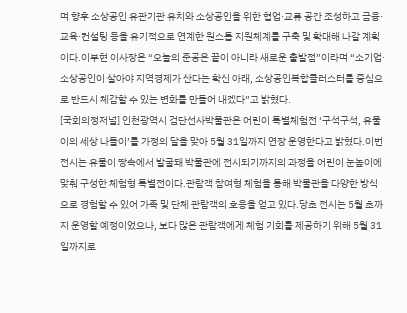며 향후 소상공인 유관기관 유치와 소상공인을 위한 협업·교류 공간 조성하고 금융·교육·컨설팅 등을 유기적으로 연계한 원스톱 지원체계를 구축 및 확대해 나갈 계획이다.이부현 이사장은 “오늘의 준공은 끝이 아니라 새로운 출발점”이라며 “소기업· 소상공인이 살아야 지역경제가 산다는 확신 아래, 소상공인복합클러스터를 중심으로 반드시 체감할 수 있는 변화를 만들어 내겠다”고 밝혔다.
[국회의정저널] 인천광역시 검단선사박물관은 어린이 특별체험전 ‘구석구석, 유물이의 세상 나들이’를 가정의 달을 맞아 5월 31일까지 연장 운영한다고 밝혔다.이번 전시는 유물이 땅속에서 발굴돼 박물관에 전시되기까지의 과정을 어린이 눈높이에 맞춰 구성한 체험형 특별전이다.관람객 참여형 체험을 통해 박물관을 다양한 방식으로 경험할 수 있어 가족 및 단체 관람객의 호응을 얻고 있다.당초 전시는 5월 초까지 운영할 예정이었으나, 보다 많은 관람객에게 체험 기회를 제공하기 위해 5월 31일까지로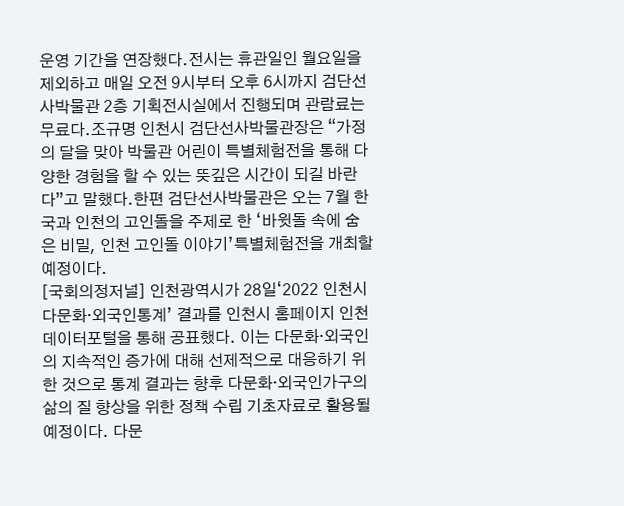운영 기간을 연장했다.전시는 휴관일인 월요일을 제외하고 매일 오전 9시부터 오후 6시까지 검단선사박물관 2층 기획전시실에서 진행되며 관람료는 무료다.조규명 인천시 검단선사박물관장은 “가정의 달을 맞아 박물관 어린이 특별체험전을 통해 다양한 경험을 할 수 있는 뜻깊은 시간이 되길 바란다”고 말했다.한편 검단선사박물관은 오는 7월 한국과 인천의 고인돌을 주제로 한 ‘바윗돌 속에 숨은 비밀, 인천 고인돌 이야기’특별체험전을 개최할 예정이다.
[국회의정저널] 인천광역시가 28일‘2022 인천시 다문화·외국인통계’ 결과를 인천시 홈페이지 인천데이터포털을 통해 공표했다. 이는 다문화·외국인의 지속적인 증가에 대해 선제적으로 대응하기 위한 것으로 통계 결과는 향후 다문화·외국인가구의 삶의 질 향상을 위한 정책 수립 기초자료로 활용될 예정이다. 다문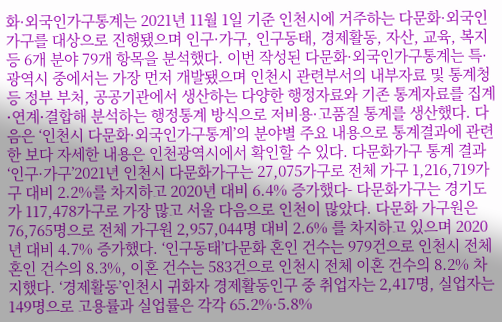화·외국인가구통계는 2021년 11월 1일 기준 인천시에 거주하는 다문화·외국인 가구를 대상으로 진행됐으며 인구·가구, 인구동태, 경제활동, 자산, 교육, 복지 등 6개 분야 79개 항목을 분석했다. 이번 작성된 다문화·외국인가구통계는 특·광역시 중에서는 가장 먼저 개발됐으며 인천시 관련부서의 내부자료 및 통계청 등 정부 부처, 공공기관에서 생산하는 다양한 행정자료와 기존 통계자료를 집계⋅연계⋅결합해 분석하는 행정통계 방식으로 저비용·고품질 통계를 생산했다. 다음은 ‘인천시 다문화·외국인가구통계’의 분야별 주요 내용으로 통계결과에 관련한 보다 자세한 내용은 인천광역시에서 확인할 수 있다. 다문화가구 통계 결과 ‘인구·가구’2021년 인천시 다문화가구는 27,075가구로 전체 가구 1,216,719가구 대비 2.2%를 차지하고 2020년 대비 6.4% 증가했다- 다문화가구는 경기도가 117,478가구로 가장 많고 서울 다음으로 인천이 많았다. 다문화 가구원은 76,765명으로 전체 가구원 2,957,044명 대비 2.6% 를 차지하고 있으며 2020년 대비 4.7% 증가했다. ‘인구동태’다문화 혼인 건수는 979건으로 인천시 전체 혼인 건수의 8.3%, 이혼 건수는 583건으로 인천시 전체 이혼 건수의 8.2% 차지했다. ‘경제활동’인천시 귀화자 경제활동인구 중 취업자는 2,417명, 실업자는 149명으로 고용률과 실업률은 각각 65.2%·5.8%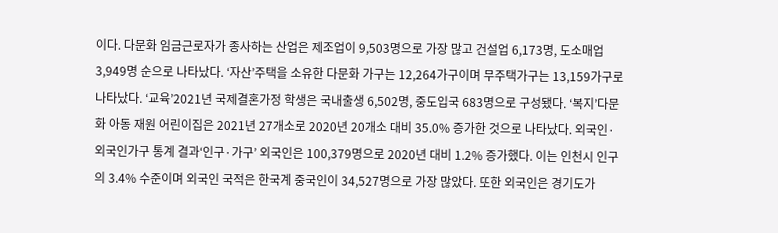이다. 다문화 임금근로자가 종사하는 산업은 제조업이 9,503명으로 가장 많고 건설업 6,173명, 도소매업 3,949명 순으로 나타났다. ‘자산’주택을 소유한 다문화 가구는 12,264가구이며 무주택가구는 13,159가구로 나타났다. ‘교육’2021년 국제결혼가정 학생은 국내출생 6,502명, 중도입국 683명으로 구성됐다. ‘복지’다문화 아동 재원 어린이집은 2021년 27개소로 2020년 20개소 대비 35.0% 증가한 것으로 나타났다. 외국인·외국인가구 통계 결과‘인구·가구’ 외국인은 100,379명으로 2020년 대비 1.2% 증가했다. 이는 인천시 인구의 3.4% 수준이며 외국인 국적은 한국계 중국인이 34,527명으로 가장 많았다. 또한 외국인은 경기도가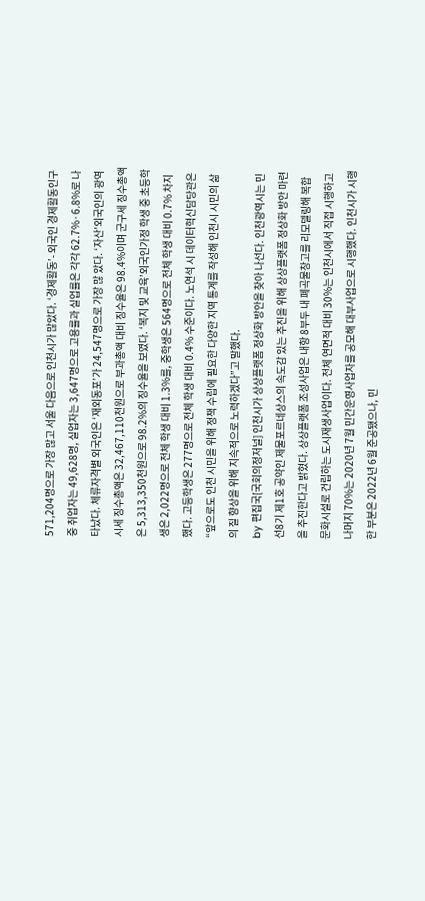571,204명으로 가장 많고 서울 다음으로 인천시가 많았다. ‘경제활동’- 외국인 경제활동인구 중 취업자는 49,628명, 실업자는 3,647명으로 고용률과 실업률은 각각 62.7%·6.8%로 나타났다. 체류자격별 외국인은 ‘재외동포’가 24,547명으로 가장 많 았다. ‘자산’외국인의 광역시세 징수총액은 32,467,110천원으로 부과총액 대비 징수율은 98.4%이며 군구세 징수총액은 5,313,350천원으로 98.2%의 징수율을 보였다. ‘복지 및 교육’외국인가정 학생 중 초등학생은 2,022명으로 전체 학생 대비 1.3%를, 중학생은 564명으로 전체 학생 대비 0.7% 차지했다. 고등학생은 277명으로 전체 학생 대비 0.4% 수준이다. 노연석 시 데이터혁신담당관은 “앞으로도 인천 시민을 위해 정책 수립에 필요한 다양한 지역 통계를 작성해 인천시 시민의 삶의 질 향상을 위해 지속적으로 노력하겠다”고 말했다.
by 편집국[국회의정저널] 인천시가 상상플랫폼 정상화 방안을 찾아 나선다. 인천광역시는 민선8기 제1호 공약인 제물포르네상스의 속도감 있는 추진을 위해 상상플랫폼 정상화 방안 마련을 추진한다고 밝혔다. 상상플랫폼 조성사업은 내항 8부두 내 폐곡물창고를 리모델링해 복합문화시설로 건립하는 도시재생사업이다. 전체 연면적 대비 30%는 인천시에서 직접 시행하고 나머지 70%는 2020년 7월 민간운영사업자를 공모해 대부사업으로 시행했다. 인천시가 시행한 부분은 2022년 6월 준공됐으나, 민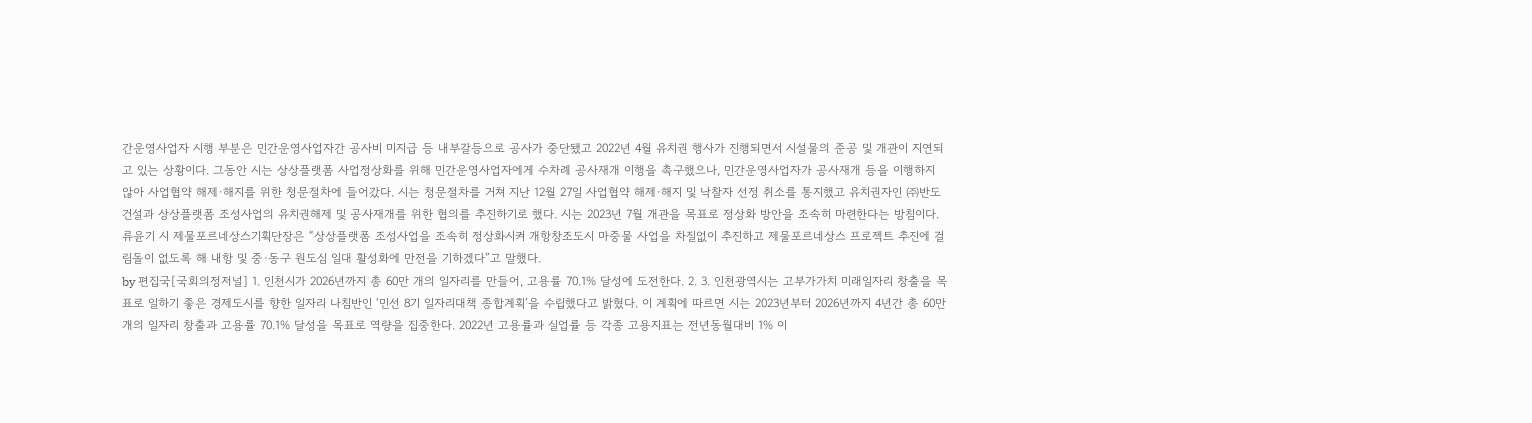간운영사업자 시행 부분은 민간운영사업자간 공사비 미지급 등 내부갈등으로 공사가 중단됐고 2022년 4월 유치권 행사가 진행되면서 시설물의 준공 및 개관이 지연되고 있는 상황이다. 그동안 시는 상상플랫폼 사업정상화를 위해 민간운영사업자에게 수차례 공사재개 이행을 촉구했으나, 민간운영사업자가 공사재개 등을 이행하지 않아 사업협약 해제·해지를 위한 청문절차에 들어갔다. 시는 청문절차를 거쳐 지난 12월 27일 사업협약 해제·해지 및 낙찰자 선정 취소를 통지했고 유치권자인 ㈜반도건설과 상상플랫폼 조성사업의 유치권해제 및 공사재개를 위한 협의를 추진하기로 했다. 시는 2023년 7월 개관을 목표로 정상화 방안을 조속히 마련한다는 방침이다. 류윤기 시 제물포르네상스기획단장은 “상상플랫폼 조성사업을 조속히 정상화시켜 개항창조도시 마중물 사업을 차질없이 추진하고 제물포르네상스 프로젝트 추진에 걸림돌이 없도록 해 내항 및 중·동구 원도심 일대 활성화에 만전을 기하겠다”고 말했다.
by 편집국[국회의정저널] 1. 인천시가 2026년까지 총 60만 개의 일자리를 만들어, 고용률 70.1% 달성에 도전한다. 2. 3. 인천광역시는 고부가가치 미래일자리 창출을 목표로 일하기 좋은 경제도시를 향한 일자리 나침반인 ‘민선 8기 일자리대책 종합계획’을 수립했다고 밝혔다. 이 계획에 따르면 시는 2023년부터 2026년까지 4년간 총 60만개의 일자리 창출과 고용률 70.1% 달성을 목표로 역량을 집중한다. 2022년 고용률과 실업률 등 각종 고용지표는 전년동월대비 1% 이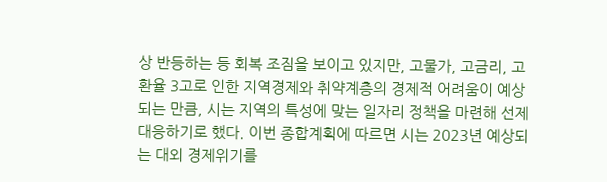상 반등하는 등 회복 조짐을 보이고 있지만, 고물가, 고금리, 고환율 3고로 인한 지역경제와 취약계층의 경제적 어려움이 예상되는 만큼, 시는 지역의 특성에 맞는 일자리 정책을 마련해 선제 대응하기로 했다. 이번 종합계획에 따르면 시는 2023년 예상되는 대외 경제위기를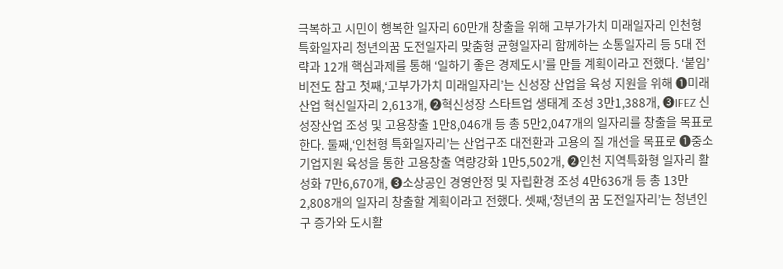극복하고 시민이 행복한 일자리 60만개 창출을 위해 고부가가치 미래일자리 인천형 특화일자리 청년의꿈 도전일자리 맞춤형 균형일자리 함께하는 소통일자리 등 5대 전략과 12개 핵심과제를 통해 ‘일하기 좋은 경제도시’를 만들 계획이라고 전했다. ‘붙임’ 비전도 참고 첫째,‘고부가가치 미래일자리’는 신성장 산업을 육성 지원을 위해 ➊미래산업 혁신일자리 2,613개, ➋혁신성장 스타트업 생태계 조성 3만1,388개, ➌IFEZ 신성장산업 조성 및 고용창출 1만8,046개 등 총 5만2,047개의 일자리를 창출을 목표로 한다. 둘째,‘인천형 특화일자리’는 산업구조 대전환과 고용의 질 개선을 목표로 ➊중소기업지원 육성을 통한 고용창출 역량강화 1만5,502개, ➋인천 지역특화형 일자리 활성화 7만6,670개, ➌소상공인 경영안정 및 자립환경 조성 4만636개 등 총 13만2,808개의 일자리 창출할 계획이라고 전했다. 셋째,‘청년의 꿈 도전일자리’는 청년인구 증가와 도시활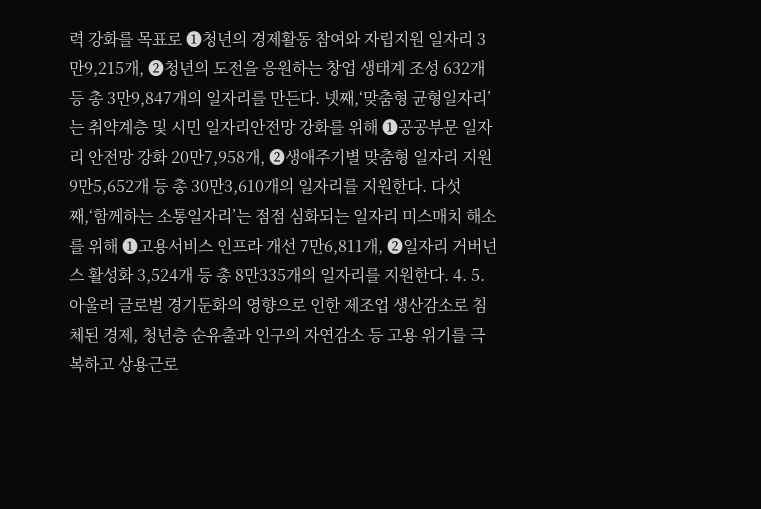력 강화를 목표로 ➊청년의 경제활동 참여와 자립지원 일자리 3만9,215개, ➋청년의 도전을 응원하는 창업 생태계 조성 632개 등 총 3만9,847개의 일자리를 만든다. 넷째,‘맞춤형 균형일자리’는 취약계층 및 시민 일자리안전망 강화를 위해 ➊공공부문 일자리 안전망 강화 20만7,958개, ➋생애주기별 맞춤형 일자리 지원 9만5,652개 등 총 30만3,610개의 일자리를 지원한다. 다섯째,‘함께하는 소통일자리’는 점점 심화되는 일자리 미스매치 해소를 위해 ➊고용서비스 인프라 개선 7만6,811개, ➋일자리 거버넌스 활성화 3,524개 등 총 8만335개의 일자리를 지원한다. 4. 5. 아울러 글로벌 경기둔화의 영향으로 인한 제조업 생산감소로 침체된 경제, 청년층 순유출과 인구의 자연감소 등 고용 위기를 극복하고 상용근로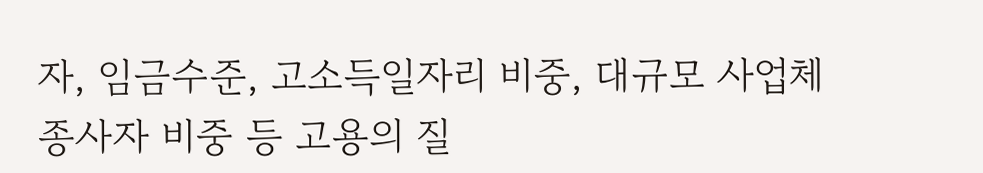자, 임금수준, 고소득일자리 비중, 대규모 사업체 종사자 비중 등 고용의 질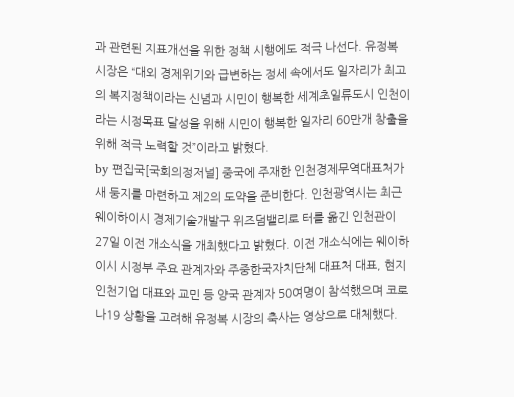과 관련된 지표개선을 위한 정책 시행에도 적극 나선다. 유정복 시장은 “대외 경제위기와 급변하는 정세 속에서도 일자리가 최고의 복지정책이라는 신념과 시민이 행복한 세계초일류도시 인천이라는 시정목표 달성을 위해 시민이 행복한 일자리 60만개 창출을 위해 적극 노력할 것”이라고 밝혔다.
by 편집국[국회의정저널] 중국에 주재한 인천경제무역대표처가 새 둥지를 마련하고 제2의 도약을 준비한다. 인천광역시는 최근 웨이하이시 경제기술개발구 위즈덤밸리로 터를 옮긴 인천관이 27일 이전 개소식을 개최했다고 밝혔다. 이전 개소식에는 웨이하이시 시정부 주요 관계자와 주중한국자치단체 대표처 대표, 현지 인천기업 대표와 교민 등 양국 관계자 50여명이 참석했으며 코로나19 상황을 고려해 유정복 시장의 축사는 영상으로 대체했다.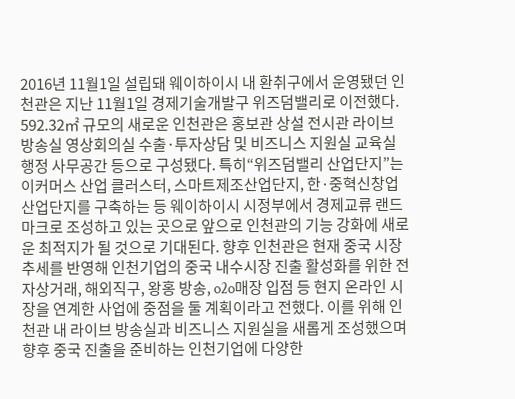2016년 11월1일 설립돼 웨이하이시 내 환취구에서 운영됐던 인천관은 지난 11월1일 경제기술개발구 위즈덤밸리로 이전했다. 592.32㎡ 규모의 새로운 인천관은 홍보관 상설 전시관 라이브 방송실 영상회의실 수출·투자상담 및 비즈니스 지원실 교육실 행정 사무공간 등으로 구성됐다. 특히“위즈덤밸리 산업단지”는 이커머스 산업 클러스터, 스마트제조산업단지, 한·중혁신창업산업단지를 구축하는 등 웨이하이시 시정부에서 경제교류 랜드마크로 조성하고 있는 곳으로 앞으로 인천관의 기능 강화에 새로운 최적지가 될 것으로 기대된다. 향후 인천관은 현재 중국 시장 추세를 반영해 인천기업의 중국 내수시장 진출 활성화를 위한 전자상거래, 해외직구, 왕홍 방송, o2o매장 입점 등 현지 온라인 시장을 연계한 사업에 중점을 둘 계획이라고 전했다. 이를 위해 인천관 내 라이브 방송실과 비즈니스 지원실을 새롭게 조성했으며 향후 중국 진출을 준비하는 인천기업에 다양한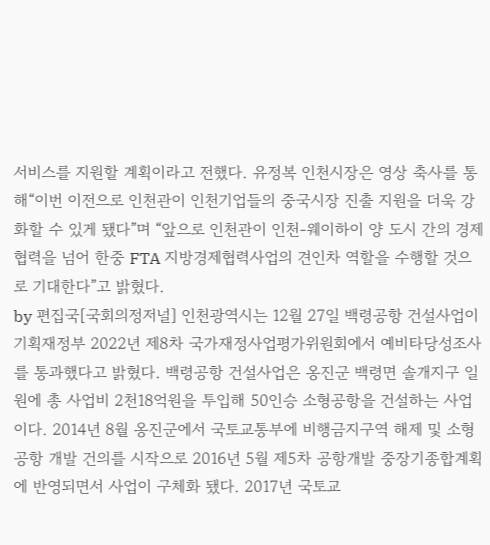서비스를 지원할 계획이라고 전했다. 유정복 인천시장은 영상 축사를 통해“이번 이전으로 인천관이 인천기업들의 중국시장 진출 지원을 더욱 강화할 수 있게 됐다”며 “앞으로 인천관이 인천-웨이하이 양 도시 간의 경제협력을 넘어 한중 FTA 지방경제협력사업의 견인차 역할을 수행할 것으로 기대한다”고 밝혔다.
by 편집국[국회의정저널] 인천광역시는 12월 27일 백령공항 건설사업이 기획재정부 2022년 제8차 국가재정사업평가위원회에서 예비타당성조사를 통과했다고 밝혔다. 백령공항 건설사업은 옹진군 백령면 솔개지구 일원에 총 사업비 2천18억원을 투입해 50인승 소형공항을 건설하는 사업이다. 2014년 8월 옹진군에서 국토교통부에 비행금지구역 해제 및 소형공항 개발 건의를 시작으로 2016년 5월 제5차 공항개발 중장기종합계획에 반영되면서 사업이 구체화 됐다. 2017년 국토교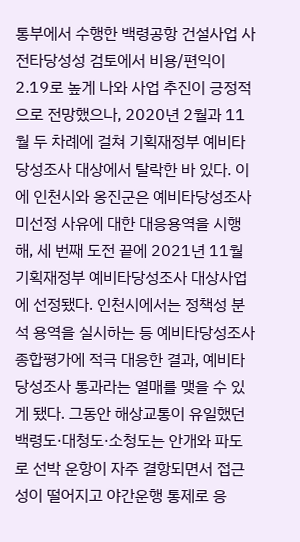통부에서 수행한 백령공항 건설사업 사전타당성성 검토에서 비용/편익이 2.19로 높게 나와 사업 추진이 긍정적으로 전망했으나, 2020년 2월과 11월 두 차례에 걸쳐 기획재정부 예비타당성조사 대상에서 탈락한 바 있다. 이에 인천시와 옹진군은 예비타당성조사 미선정 사유에 대한 대응용역을 시행해, 세 번째 도전 끝에 2021년 11월 기획재정부 예비타당성조사 대상사업에 선정됐다. 인천시에서는 정책성 분석 용역을 실시하는 등 예비타당성조사 종합평가에 적극 대응한 결과, 예비타당성조사 통과라는 열매를 맺을 수 있게 됐다. 그동안 해상교통이 유일했던 백령도·대청도·소청도는 안개와 파도로 선박 운항이 자주 결항되면서 접근성이 떨어지고 야간운행 통제로 응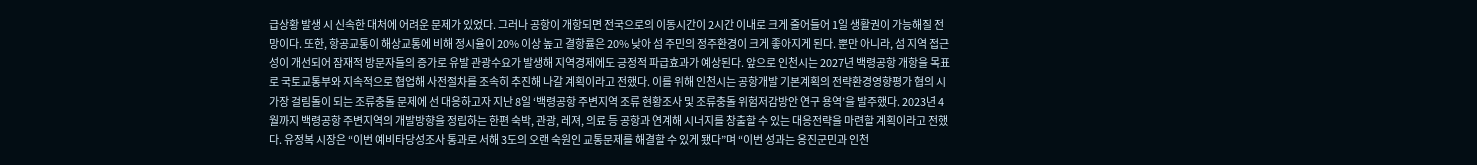급상황 발생 시 신속한 대처에 어려운 문제가 있었다. 그러나 공항이 개항되면 전국으로의 이동시간이 2시간 이내로 크게 줄어들어 1일 생활권이 가능해질 전망이다. 또한, 항공교통이 해상교통에 비해 정시율이 20% 이상 높고 결항률은 20% 낮아 섬 주민의 정주환경이 크게 좋아지게 된다. 뿐만 아니라, 섬 지역 접근성이 개선되어 잠재적 방문자들의 증가로 유발 관광수요가 발생해 지역경제에도 긍정적 파급효과가 예상된다. 앞으로 인천시는 2027년 백령공항 개항을 목표로 국토교통부와 지속적으로 협업해 사전절차를 조속히 추진해 나갈 계획이라고 전했다. 이를 위해 인천시는 공항개발 기본계획의 전략환경영향평가 협의 시 가장 걸림돌이 되는 조류충돌 문제에 선 대응하고자 지난 8일 ‘백령공항 주변지역 조류 현황조사 및 조류충돌 위험저감방안 연구 용역’을 발주했다. 2023년 4월까지 백령공항 주변지역의 개발방향을 정립하는 한편 숙박, 관광, 레져, 의료 등 공항과 연계해 시너지를 창출할 수 있는 대응전략을 마련할 계획이라고 전했다. 유정복 시장은 “이번 예비타당성조사 통과로 서해 3도의 오랜 숙원인 교통문제를 해결할 수 있게 됐다”며 “이번 성과는 옹진군민과 인천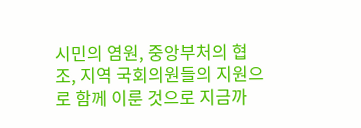시민의 염원, 중앙부처의 협조, 지역 국회의원들의 지원으로 함께 이룬 것으로 지금까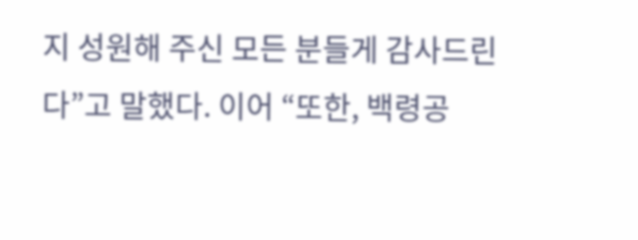지 성원해 주신 모든 분들게 감사드린다”고 말했다. 이어 “또한, 백령공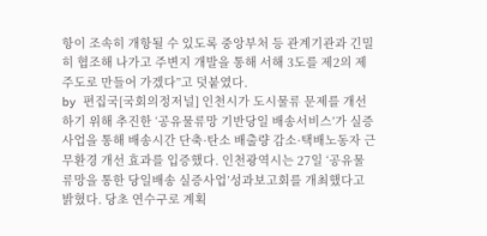항이 조속히 개항될 수 있도록 중앙부처 등 관계기관과 긴밀히 협조해 나가고 주변지 개발을 통해 서해 3도를 제2의 제주도로 만들어 가겠다”고 덧붙였다.
by 편집국[국회의정저널] 인천시가 도시물류 문제를 개선하기 위해 추진한 ‘공유물류망 기반당일 배송서비스’가 실증사업을 통해 배송시간 단축·탄소 배출량 감소·택배노동자 근무환경 개선 효과를 입증했다. 인천광역시는 27일 ‘공유물류망을 통한 당일배송 실증사업’성과보고회를 개최했다고 밝혔다. 당초 연수구로 계획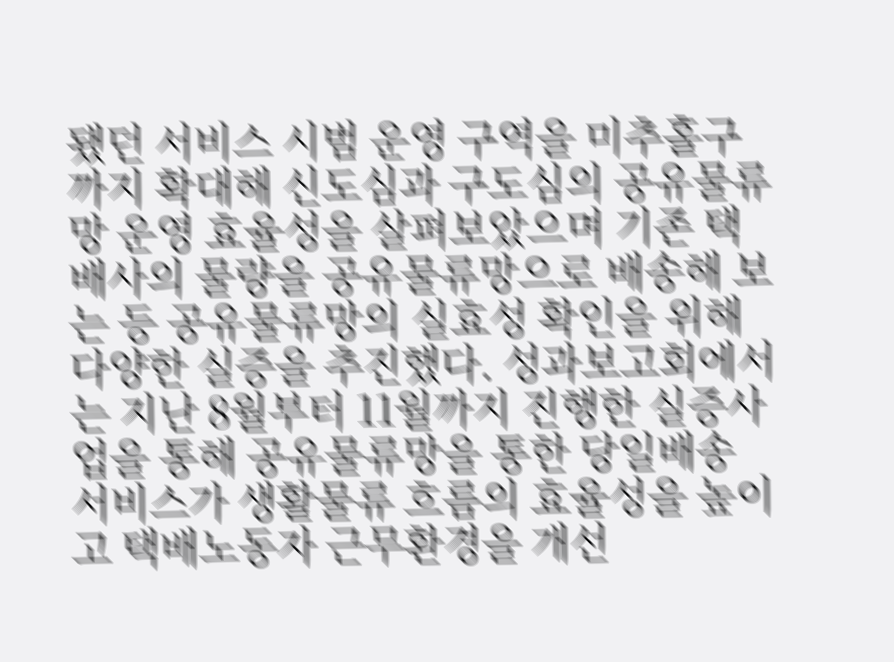됐던 서비스 시범 운영 구역을 미추홀구까지 확대해 신도심과 구도심의 공유물류망 운영 효율성을 살펴보았으며 기존 택배사의 물량을 공유물류망으로 배송해 보는 등 공유물류망의 실효성 확인을 위해 다양한 실증을 추진했다. 성과보고회에서는 지난 8월부터 11월까지 진행한 실증사업을 통해 공유물류망을 통한 당일배송 서비스가 생활물류 흐름의 효율성을 높이고 택배노동자 근무환경을 개선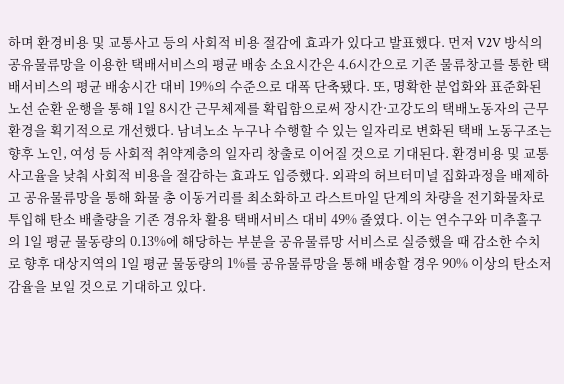하며 환경비용 및 교통사고 등의 사회적 비용 절감에 효과가 있다고 발표했다. 먼저 V2V 방식의 공유물류망을 이용한 택배서비스의 평균 배송 소요시간은 4.6시간으로 기존 물류창고를 통한 택배서비스의 평균 배송시간 대비 19%의 수준으로 대폭 단축됐다. 또, 명확한 분업화와 표준화된 노선 순환 운행을 통해 1일 8시간 근무체제를 확립함으로써 장시간·고강도의 택배노동자의 근무환경을 획기적으로 개선했다. 남녀노소 누구나 수행할 수 있는 일자리로 변화된 택배 노동구조는 향후 노인, 여성 등 사회적 취약계층의 일자리 창출로 이어질 것으로 기대된다. 환경비용 및 교통사고율을 낮춰 사회적 비용을 절감하는 효과도 입증했다. 외곽의 허브터미널 집화과정을 배제하고 공유물류망을 통해 화물 총 이동거리를 최소화하고 라스트마일 단계의 차량을 전기화물차로 투입해 탄소 배출량을 기존 경유차 활용 택배서비스 대비 49% 줄였다. 이는 연수구와 미추홀구의 1일 평균 물동량의 0.13%에 해당하는 부분을 공유물류망 서비스로 실증했을 때 감소한 수치로 향후 대상지역의 1일 평균 물동량의 1%를 공유물류망을 통해 배송할 경우 90% 이상의 탄소저감율을 보일 것으로 기대하고 있다.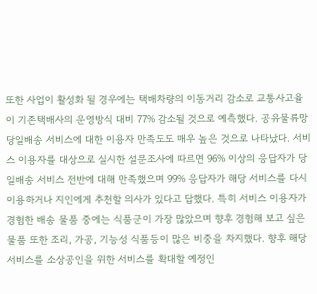또한 사업이 활성화 될 경우에는 택배차량의 이동거리 감소로 교통사고율이 기존택배사의 운영방식 대비 77% 감소될 것으로 예측했다. 공유물류망 당일배송 서비스에 대한 이용자 만족도도 매우 높은 것으로 나타났다. 서비스 이용자를 대상으로 실시한 설문조사에 따르면 96% 이상의 응답자가 당일배송 서비스 전반에 대해 만족했으며 99% 응답자가 해당 서비스를 다시 이용하거나 지인에게 추천할 의사가 있다고 답했다. 특히 서비스 이용자가 경험한 배송 물품 중에는 식품군이 가장 많았으며 향후 경험해 보고 싶은 물품 또한 조리, 가공, 기능성 식품등이 많은 비중을 차지했다. 향후 해당 서비스를 소상공인을 위한 서비스를 확대할 예정인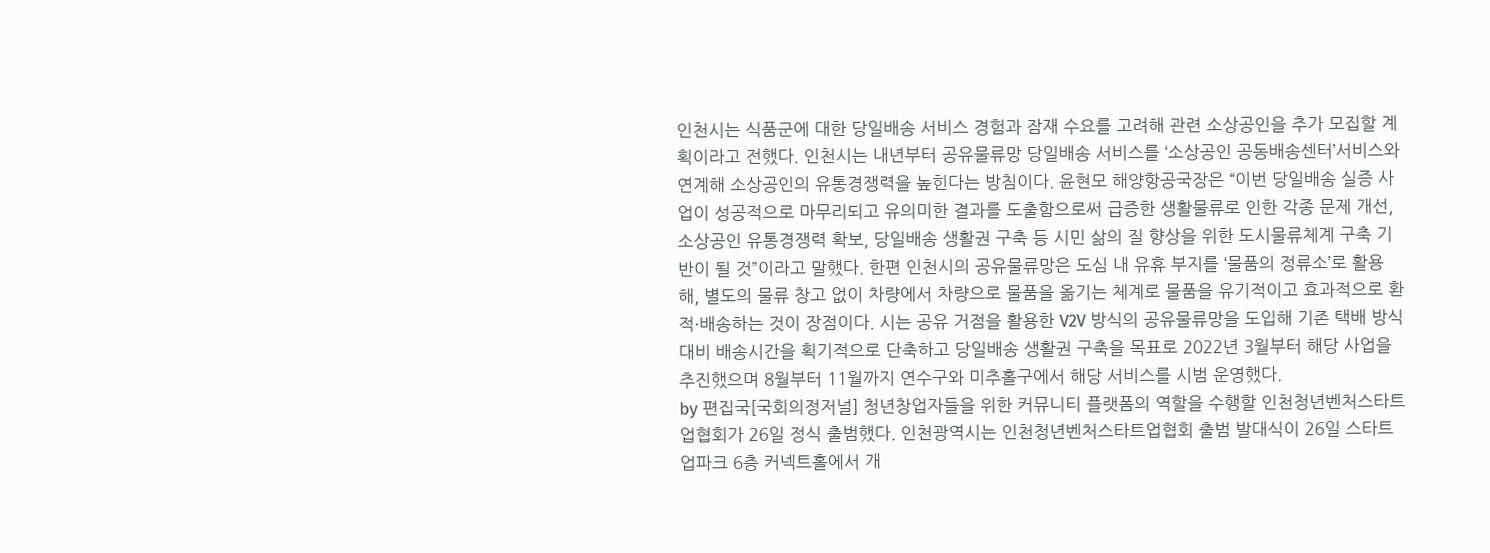인천시는 식품군에 대한 당일배송 서비스 경험과 잠재 수요를 고려해 관련 소상공인을 추가 모집할 계획이라고 전했다. 인천시는 내년부터 공유물류망 당일배송 서비스를 ‘소상공인 공동배송센터’서비스와 연계해 소상공인의 유통경쟁력을 높힌다는 방침이다. 윤현모 해양항공국장은 “이번 당일배송 실증 사업이 성공적으로 마무리되고 유의미한 결과를 도출함으로써 급증한 생활물류로 인한 각종 문제 개선, 소상공인 유통경쟁력 확보, 당일배송 생활권 구축 등 시민 삶의 질 향상을 위한 도시물류체계 구축 기반이 될 것”이라고 말했다. 한편 인천시의 공유물류망은 도심 내 유휴 부지를 ‘물품의 정류소’로 활용해, 별도의 물류 창고 없이 차량에서 차량으로 물품을 옮기는 체계로 물품을 유기적이고 효과적으로 환적·배송하는 것이 장점이다. 시는 공유 거점을 활용한 V2V 방식의 공유물류망을 도입해 기존 택배 방식 대비 배송시간을 획기적으로 단축하고 당일배송 생활권 구축을 목표로 2022년 3월부터 해당 사업을 추진했으며 8월부터 11월까지 연수구와 미추홀구에서 해당 서비스를 시범 운영했다.
by 편집국[국회의정저널] 청년창업자들을 위한 커뮤니티 플랫폼의 역할을 수행할 인천청년벤처스타트업협회가 26일 정식 출범했다. 인천광역시는 인천청년벤처스타트업협회 출범 발대식이 26일 스타트업파크 6층 커넥트홀에서 개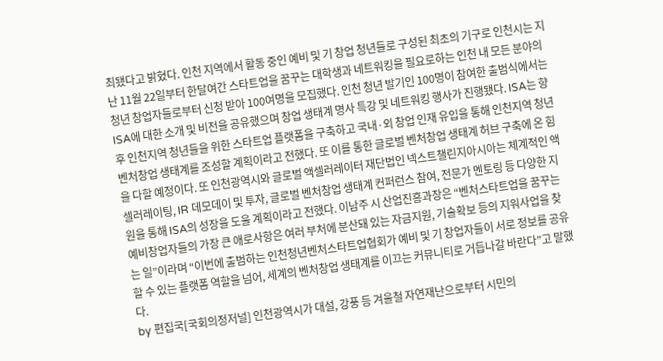최됐다고 밝혔다. 인천 지역에서 활동 중인 예비 및 기 창업 청년들로 구성된 최초의 기구로 인천시는 지난 11월 22일부터 한달여간 스타트업을 꿈꾸는 대학생과 네트워킹을 필요로하는 인천 내 모든 분야의 청년 창업자들로부터 신청 받아 100여명을 모집했다. 인천 청년 발기인 100명이 참여한 출범식에서는 ISA에 대한 소개 및 비전을 공유했으며 창업 생태계 명사 특강 및 네트워킹 행사가 진행됐다. ISA는 향후 인천지역 청년들을 위한 스타트업 플랫폼을 구축하고 국내·외 창업 인재 유입을 통해 인천지역 청년벤처창업 생태계를 조성할 계획이라고 전했다. 또 이를 통한 글로벌 벤처창업 생태계 허브 구축에 온 힘을 다할 예정이다. 또 인천광역시와 글로벌 액셀러레이터 재단법인 넥스트챌린지아시아는 체계적인 액셀러레이팅, IR 데모데이 및 투자, 글로벌 벤처창업 생태계 컨퍼런스 참여, 전문가 멘토링 등 다양한 지원을 통해 ISA의 성장을 도울 계획이라고 전했다. 이남주 시 산업진흥과장은 “벤처스타트업을 꿈꾸는 예비창업자들의 가장 큰 애로사항은 여러 부처에 분산돼 있는 자금지원, 기술확보 등의 지워사업을 찾는 일”이라며 “이번에 출범하는 인천청년벤처스타트업협회가 예비 및 기 창업자들이 서로 정보를 공유할 수 있는 플랫폼 역할을 넘어, 세계의 벤처창업 생태계를 이끄는 커뮤니티로 거듭나갈 바란다”고 말했다.
by 편집국[국회의정저널] 인천광역시가 대설, 강풍 등 겨울철 자연재난으로부터 시민의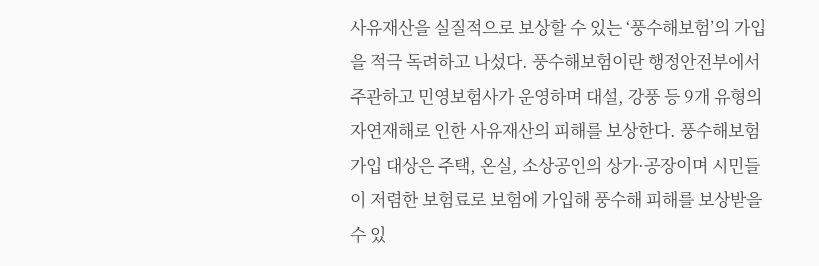사유재산을 실질적으로 보상할 수 있는 ‘풍수해보험’의 가입을 적극 독려하고 나섰다. 풍수해보험이란 행정안전부에서 주관하고 민영보험사가 운영하며 대설, 강풍 등 9개 유형의 자연재해로 인한 사유재산의 피해를 보상한다. 풍수해보험 가입 대상은 주택, 온실, 소상공인의 상가·공장이며 시민들이 저렴한 보험료로 보험에 가입해 풍수해 피해를 보상받을 수 있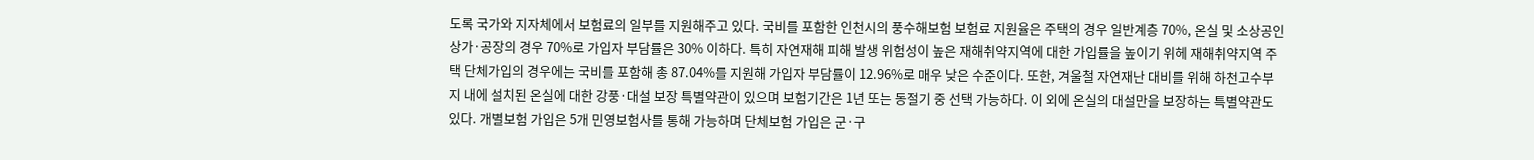도록 국가와 지자체에서 보험료의 일부를 지원해주고 있다. 국비를 포함한 인천시의 풍수해보험 보험료 지원율은 주택의 경우 일반계층 70%, 온실 및 소상공인 상가·공장의 경우 70%로 가입자 부담률은 30% 이하다. 특히 자연재해 피해 발생 위험성이 높은 재해취약지역에 대한 가입률을 높이기 위헤 재해취약지역 주택 단체가입의 경우에는 국비를 포함해 총 87.04%를 지원해 가입자 부담률이 12.96%로 매우 낮은 수준이다. 또한, 겨울철 자연재난 대비를 위해 하천고수부지 내에 설치된 온실에 대한 강풍·대설 보장 특별약관이 있으며 보험기간은 1년 또는 동절기 중 선택 가능하다. 이 외에 온실의 대설만을 보장하는 특별약관도 있다. 개별보험 가입은 5개 민영보험사를 통해 가능하며 단체보험 가입은 군·구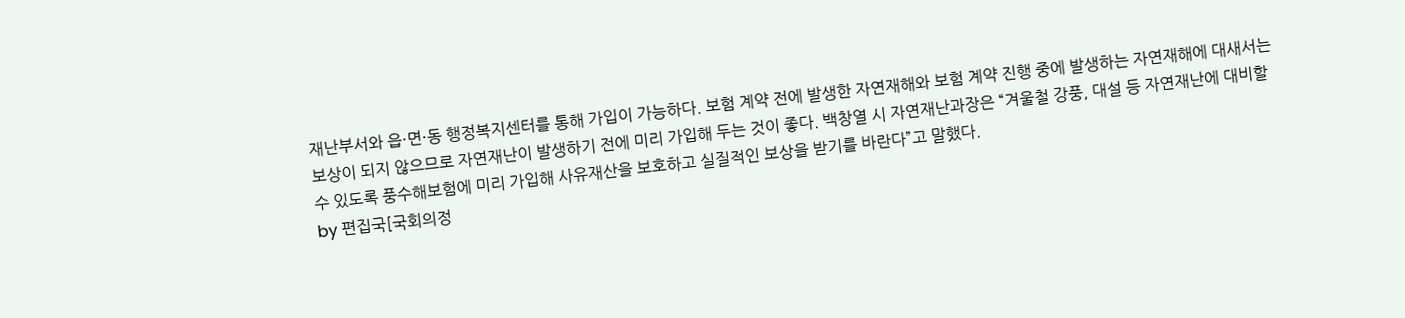재난부서와 읍·면·동 행정복지센터를 통해 가입이 가능하다. 보험 계약 전에 발생한 자연재해와 보험 계약 진행 중에 발생하는 자연재해에 대새서는 보상이 되지 않으므로 자연재난이 발생하기 전에 미리 가입해 두는 것이 좋다. 백창열 시 자연재난과장은 “겨울철 강풍, 대설 등 자연재난에 대비할 수 있도록 풍수해보험에 미리 가입해 사유재산을 보호하고 실질적인 보상을 받기를 바란다”고 말했다.
by 편집국[국회의정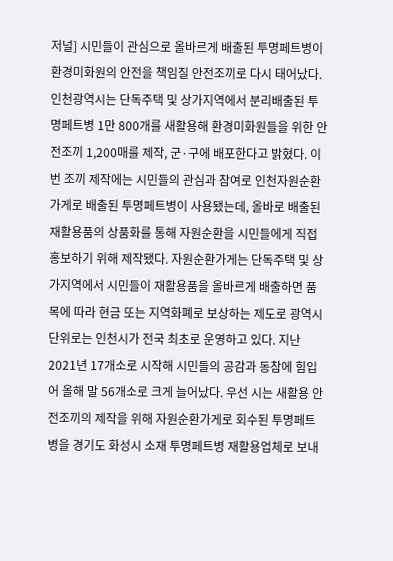저널] 시민들이 관심으로 올바르게 배출된 투명페트병이 환경미화원의 안전을 책임질 안전조끼로 다시 태어났다. 인천광역시는 단독주택 및 상가지역에서 분리배출된 투명페트병 1만 800개를 새활용해 환경미화원들을 위한 안전조끼 1,200매를 제작, 군·구에 배포한다고 밝혔다. 이번 조끼 제작에는 시민들의 관심과 참여로 인천자원순환가게로 배출된 투명페트병이 사용됐는데, 올바로 배출된 재활용품의 상품화를 통해 자원순환을 시민들에게 직접 홍보하기 위해 제작됐다. 자원순환가게는 단독주택 및 상가지역에서 시민들이 재활용품을 올바르게 배출하면 품목에 따라 현금 또는 지역화폐로 보상하는 제도로 광역시 단위로는 인천시가 전국 최초로 운영하고 있다. 지난 2021년 17개소로 시작해 시민들의 공감과 동참에 힘입어 올해 말 56개소로 크게 늘어났다. 우선 시는 새활용 안전조끼의 제작을 위해 자원순환가게로 회수된 투명페트병을 경기도 화성시 소재 투명페트병 재활용업체로 보내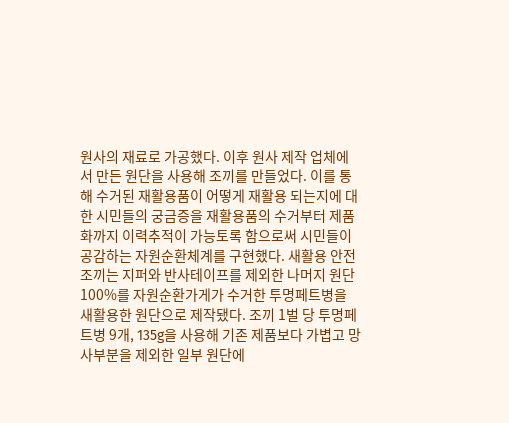원사의 재료로 가공했다. 이후 원사 제작 업체에서 만든 원단을 사용해 조끼를 만들었다. 이를 통해 수거된 재활용품이 어떻게 재활용 되는지에 대한 시민들의 궁금증을 재활용품의 수거부터 제품화까지 이력추적이 가능토록 함으로써 시민들이 공감하는 자원순환체계를 구현했다. 새활용 안전조끼는 지퍼와 반사테이프를 제외한 나머지 원단 100%를 자원순환가게가 수거한 투명페트병을 새활용한 원단으로 제작됐다. 조끼 1벌 당 투명페트병 9개, 135g을 사용해 기존 제품보다 가볍고 망사부분을 제외한 일부 원단에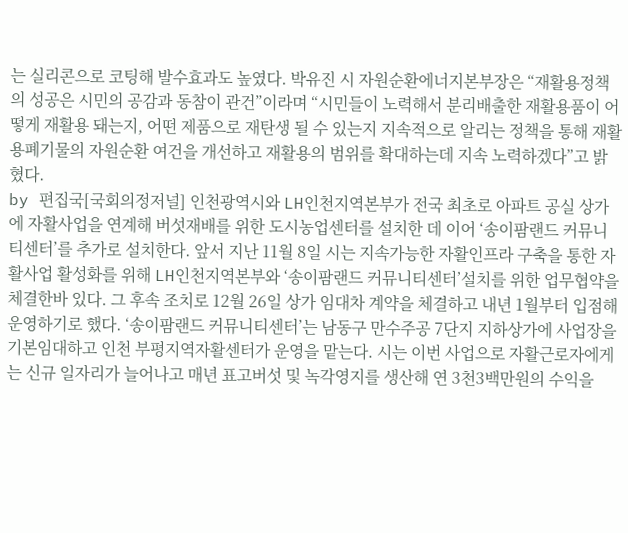는 실리콘으로 코팅해 발수효과도 높였다. 박유진 시 자원순환에너지본부장은 “재활용정책의 성공은 시민의 공감과 동참이 관건”이라며 “시민들이 노력해서 분리배출한 재활용품이 어떻게 재활용 돼는지, 어떤 제품으로 재탄생 될 수 있는지 지속적으로 알리는 정책을 통해 재활용폐기물의 자원순환 여건을 개선하고 재활용의 범위를 확대하는데 지속 노력하겠다”고 밝혔다.
by 편집국[국회의정저널] 인천광역시와 LH인천지역본부가 전국 최초로 아파트 공실 상가에 자활사업을 연계해 버섯재배를 위한 도시농업센터를 설치한 데 이어 ‘송이팜랜드 커뮤니티센터’를 추가로 설치한다. 앞서 지난 11월 8일 시는 지속가능한 자활인프라 구축을 통한 자활사업 활성화를 위해 LH인천지역본부와 ‘송이팜랜드 커뮤니티센터’설치를 위한 업무협약을 체결한바 있다. 그 후속 조치로 12월 26일 상가 임대차 계약을 체결하고 내년 1월부터 입점해 운영하기로 했다. ‘송이팜랜드 커뮤니티센터’는 남동구 만수주공 7단지 지하상가에 사업장을 기본임대하고 인천 부평지역자활센터가 운영을 맡는다. 시는 이번 사업으로 자활근로자에게는 신규 일자리가 늘어나고 매년 표고버섯 및 녹각영지를 생산해 연 3천3백만원의 수익을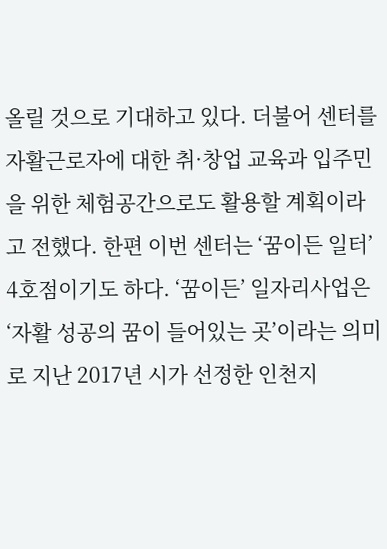올릴 것으로 기대하고 있다. 더불어 센터를 자활근로자에 대한 취·창업 교육과 입주민을 위한 체험공간으로도 활용할 계획이라고 전했다. 한편 이번 센터는 ‘꿈이든 일터’ 4호점이기도 하다. ‘꿈이든’ 일자리사업은 ‘자활 성공의 꿈이 들어있는 곳’이라는 의미로 지난 2017년 시가 선정한 인천지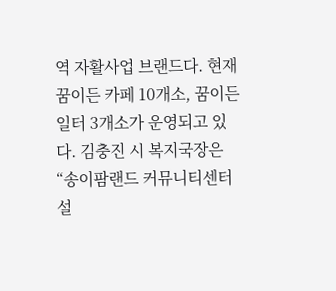역 자활사업 브랜드다. 현재 꿈이든 카페 10개소, 꿈이든 일터 3개소가 운영되고 있다. 김충진 시 복지국장은 “송이팜랜드 커뮤니티센터 설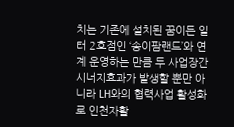치는 기존에 설치된 꿈이든 일터 2호점인 ‘송이팜랜드’와 연계 운영하는 만큼 두 사업장간 시너지효과가 발생할 뿐만 아니라 LH와의 협력사업 활성화로 인천자활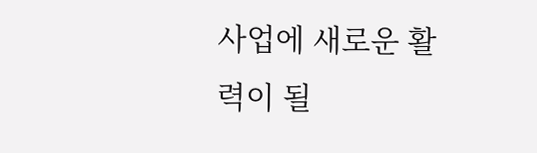사업에 새로운 활력이 될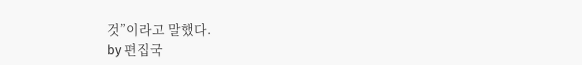것”이라고 말했다.
by 편집국